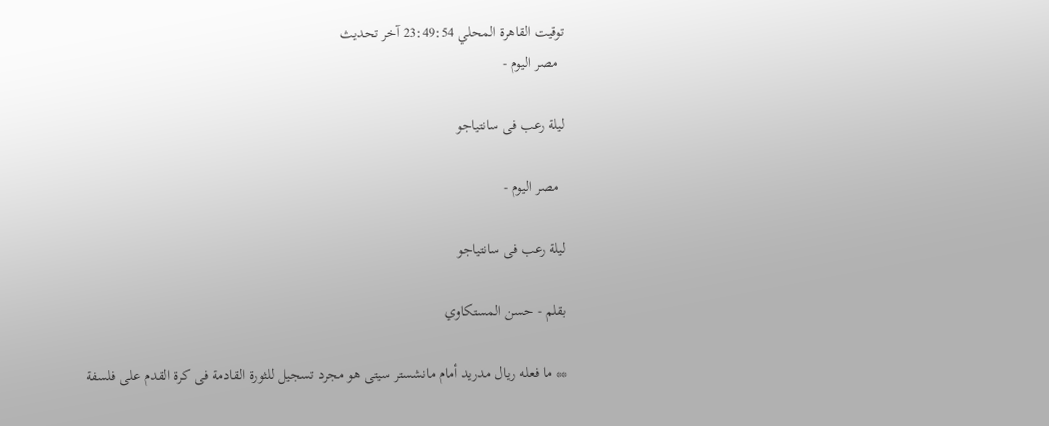توقيت القاهرة المحلي 23:49:54 آخر تحديث
  مصر اليوم -

ليلة رعب فى سانتياجو

  مصر اليوم -

ليلة رعب فى سانتياجو

بقلم - حسن المستكاوي

** ما فعله ريال مدريد أمام مانشستر سيتى هو مجرد تسجيل للثورة القادمة فى كرة القدم على فلسفة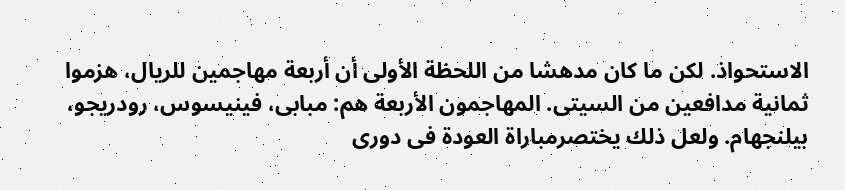الاستحواذ. لكن ما كان مدهشا من اللحظة الأولى أن أربعة مهاجمين للريال، هزموا ثمانية مدافعين من السيتى. المهاجمون الأربعة هم: مبابى، فينيسوس، رودريجو، بيلنجهام. ولعل ذلك يختصرمباراة العودة فى دورى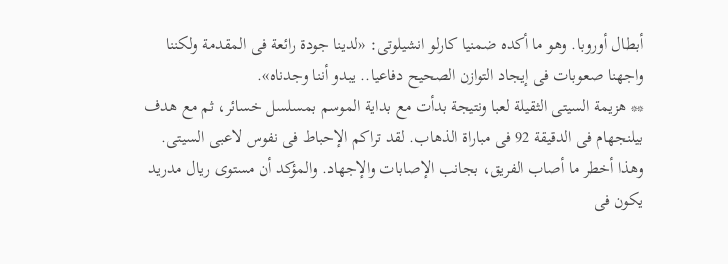أبطال أوروبا. وهو ما أكده ضمنيا كارلو انشيلوتى: «لدينا جودة رائعة فى المقدمة ولكننا واجهنا صعوبات فى إيجاد التوازن الصحيح دفاعيا.. يبدو أننا وجدناه».
** هزيمة السيتى الثقيلة لعبا ونتيجة بدأت مع بداية الموسم بمسلسل خسائر، ثم مع هدف بيلنجهام فى الدقيقة 92 فى مباراة الذهاب. لقد تراكم الإحباط فى نفوس لاعبى السيتى. وهذا أخطر ما أصاب الفريق، بجانب الإصابات والإجهاد. والمؤكد أن مستوى ريال مدريد يكون فى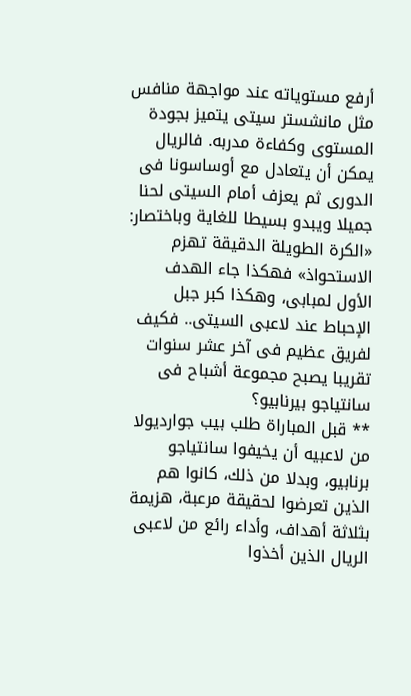أرفع مستوياته عند مواجهة منافس مثل مانشستر سيتى يتميز بجودة المستوى وكفاءة مدربه. فالريال يمكن أن يتعادل مع أوساسونا فى الدورى ثم يعزف أمام السيتى لحنا جميلا ويبدو بسيطا للغاية وباختصار: «الكرة الطويلة الدقيقة تهزم الاستحواذ» فهكذا جاء الهدف الأول لمبابى، وهكذا كبر جبل الإحباط عند لاعبى السيتى.. فكيف لفريق عظيم فى آخر عشر سنوات تقريبا يصبح مجموعة أشباح فى سانتياجو بيرنابيو؟
** قبل المباراة طلب بيب جوارديولا من لاعبيه أن يخيفوا سانتياجو برنابيو، وبدلا من ذلك، كانوا هم الذين تعرضوا لحقيقة مرعبة، هزيمة بثلاثة أهداف، وأداء رائع من لاعبى الريال الذين أخذوا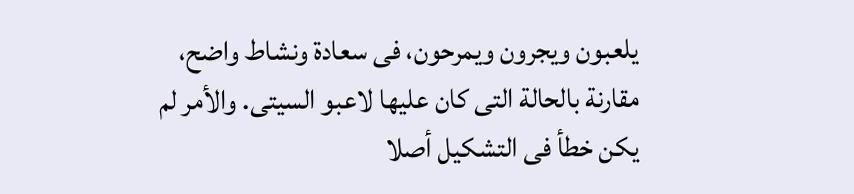يلعبون ويجرون ويمرحون، فى سعادة ونشاط واضح، مقارنة بالحالة التى كان عليها لاعبو السيتى. والأمر لم يكن خطأ فى التشكيل أصلا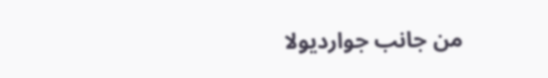من جانب جوارديولا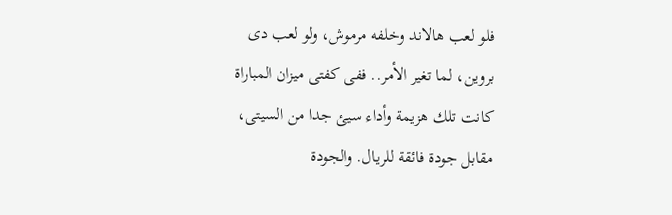فلو لعب هالاند وخلفه مرموش، ولو لعب دى بروين، لما تغير الأمر.. ففى كفتى ميزان المباراة كانت تلك هزيمة وأداء سيئ جدا من السيتى، مقابل جودة فائقة للريال. والجودة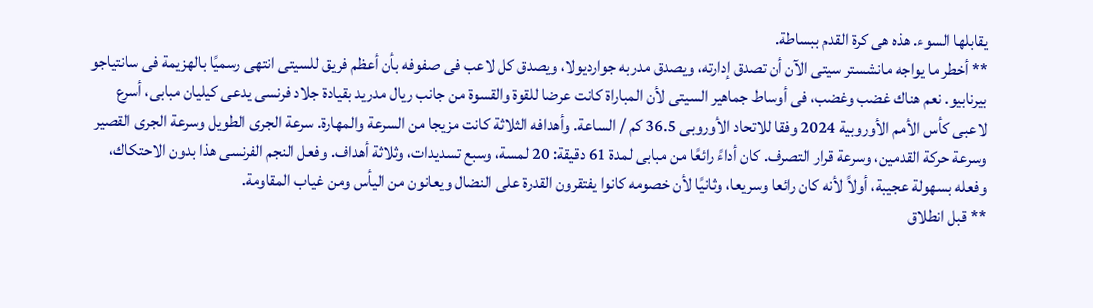يقابلها السوء. هذه هى كرة القدم ببساطة.
** أخطر ما يواجه مانشستر سيتى الآن أن تصدق إدارته، ويصدق مدربه جوارديولا، ويصدق كل لاعب فى صفوفه بأن أعظم فريق للسيتى انتهى رسميًا بالهزيمة فى سانتياجو بيرنابيو. نعم هناك غضب وغضب، فى أوساط جماهير السيتى لأن المباراة كانت عرضا للقوة والقسوة من جانب ريال مدريد بقيادة جلاد فرنسى يدعى كيليان مبابى، أسرع لاعبى كأس الأمم الأوروبية 2024 وفقا للاتحاد الأوروبى 36.5 كم / الساعة. وأهدافه الثلاثة كانت مزيجا من السرعة والمهارة. سرعة الجرى الطويل وسرعة الجرى القصير وسرعة حركة القدمين، وسرعة قرار التصرف. كان أداءً رائعًا من مبابى لمدة 61 دقيقة: 20 لمسة، وسبع تسديدات، وثلاثة أهداف. وفعل النجم الفرنسى هذا بدون الاحتكاك، وفعله بسهولة عجيبة، أولاً لأنه كان رائعا وسريعا، وثانيًا لأن خصومه كانوا يفتقرون القدرة على النضال ويعانون من اليأس ومن غياب المقاومة.
** قبل انطلاق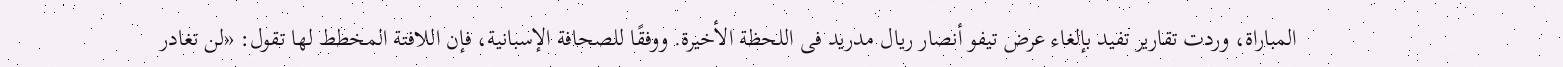المباراة، وردت تقارير تفيد بإلغاء عرض تيفو أنصار ريال مدريد فى اللحظة الأخيرة. ووفقًا للصحافة الإسبانية، فإن اللافتة المخطط لها تقول: «لن تغادر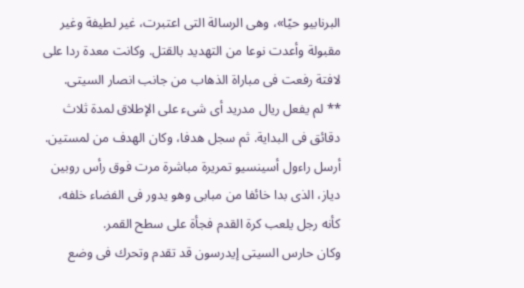البرنابيو حيًا»، وهى الرسالة التى اعتبرت، غير لطيفة وغير مقبولة وأعدت نوعا من التهديد بالقتل. وكانت معدة ردا على لافتة رفعت فى مباراة الذهاب من جانب انصار السيتى.
** لم يفعل ريال مدريد أى شىء على الإطلاق لمدة ثلاث دقائق فى البداية. ثم سجل هدفا، وكان الهدف من لمستين. أرسل راءول أسينسيو تمريرة مباشرة مرت فوق رأس روبين دياز، الذى بدا خائفا من مبابى وهو يدور فى الفضاء خلفه، كأنه رجل يلعب كرة القدم فجأة على سطح القمر.
وكان حارس السيتى إيدرسون قد تقدم وتحرك فى وضع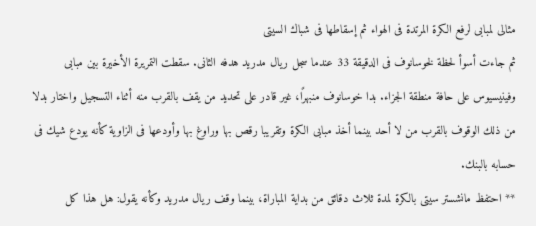مثالى لمبابى لرفع الكرة المرتدة فى الهواء ثم إسقاطها فى شباك السيتى
ثم جاءت أسوأ لحظة لخوسانوف فى الدقيقة 33 عندما سجل ريال مدريد هدفه الثانى. سقطت التمريرة الأخيرة بين مبابى وفينيسيوس على حافة منطقة الجزاء. بدا خوسانوف منبهرًا، غير قادر على تحديد من يقف بالقرب منه أثناء التسجيل واختار بدلا من ذلك الوقوف بالقرب من لا أحد بينما أخذ مبابى الكرة وتقريبا رقص بها وراوغ بها وأودعها فى الزاوية كأنه يودع شيك فى حسابه بالبنك.
** احتفظ مانشستر سيتى بالكرة لمدة ثلاث دقائق من بداية المباراة، بينما وقف ريال مدريد وكأنه يقول: هل هذا كل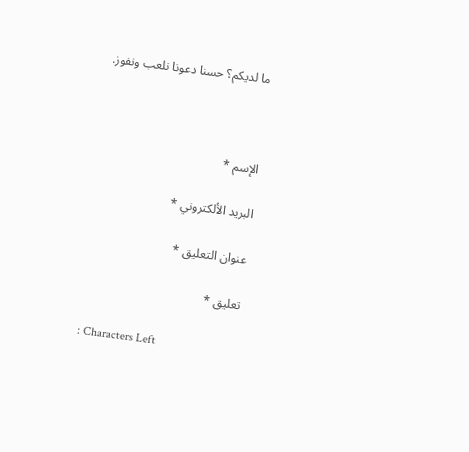ما لديكم؟ حسنا دعونا نلعب ونفوز.



الإسم *

البريد الألكتروني *

عنوان التعليق *

تعليق *

: Characters Left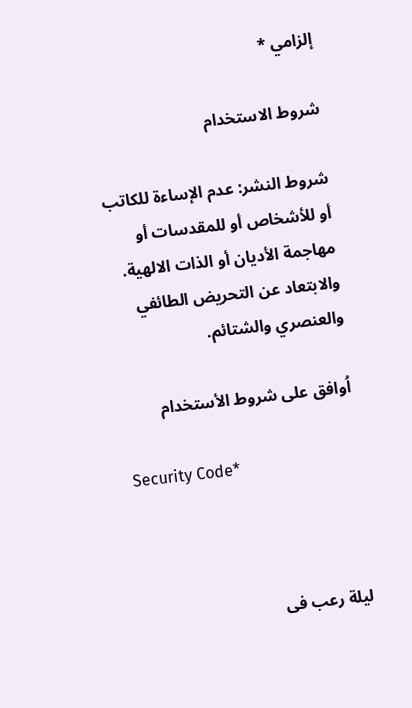إلزامي *

شروط الاستخدام

شروط النشر: عدم الإساءة للكاتب أو للأشخاص أو للمقدسات أو مهاجمة الأديان أو الذات الالهية. والابتعاد عن التحريض الطائفي والعنصري والشتائم.

اُوافق على شروط الأستخدام

Security Code*



ليلة رعب فى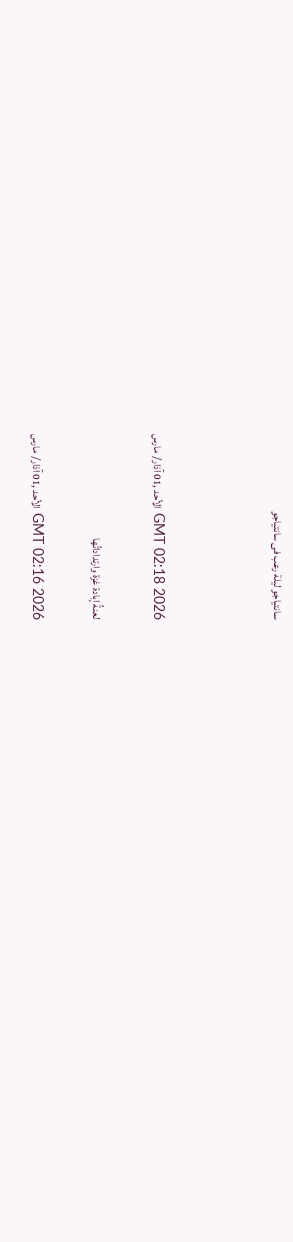سانتياجو ليلة رعب فى سانتياجو



GMT 02:18 2026 الأحد ,01 آذار/ مارس

لعنةُ إبادة غزة وارتداداتُها

GMT 02:16 2026 الأحد ,01 آذار/ مارس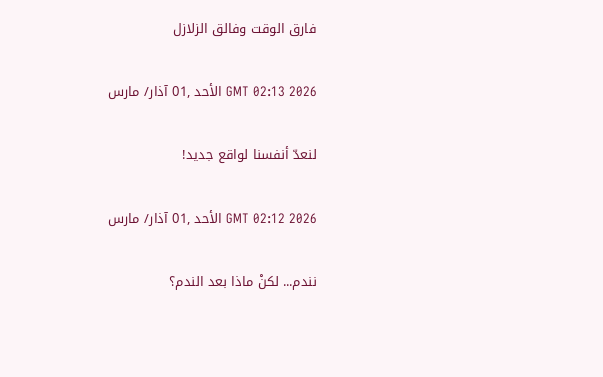فارق الوقت وفالق الزلازل

GMT 02:13 2026 الأحد ,01 آذار/ مارس

لنعدّ أنفسنا لواقع جديد!

GMT 02:12 2026 الأحد ,01 آذار/ مارس

نندم... لكنْ ماذا بعد الندم؟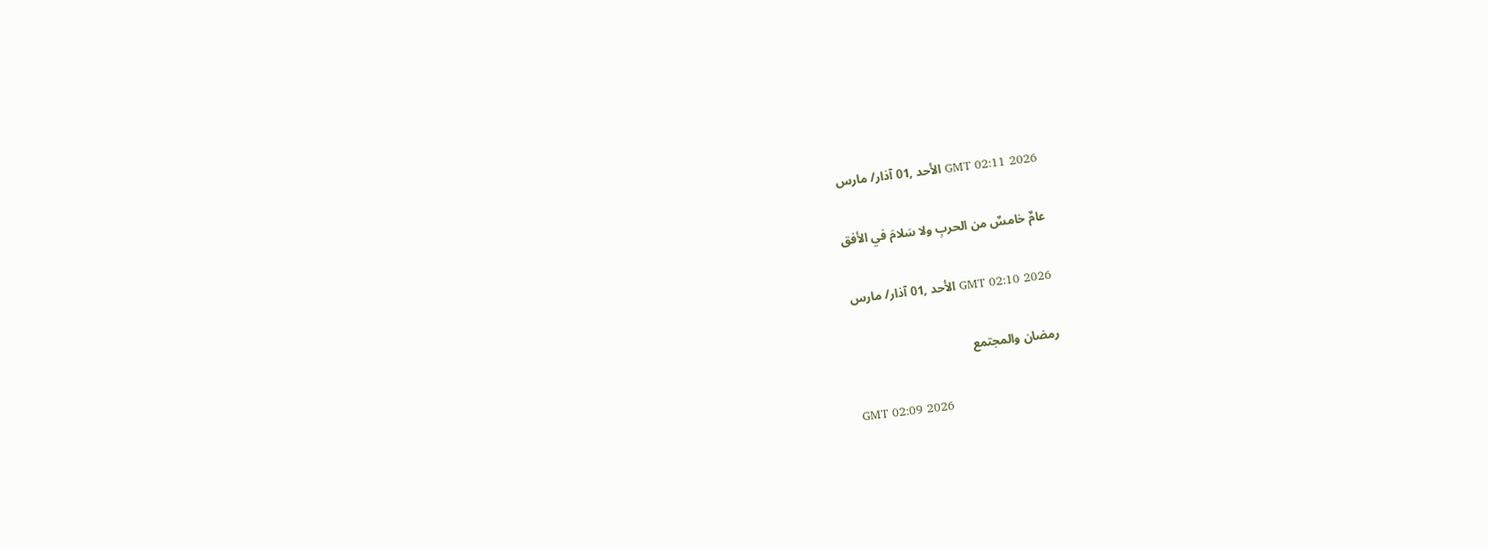GMT 02:11 2026 الأحد ,01 آذار/ مارس

عامٌ خامسٌ من الحربِ ولا سَلامَ في الأفق

GMT 02:10 2026 الأحد ,01 آذار/ مارس

رمضان والمجتمع

GMT 02:09 2026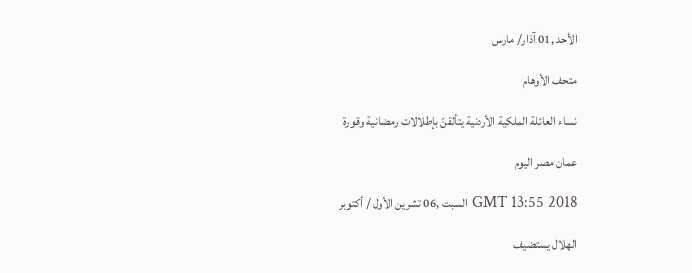الأحد ,01 آذار/ مارس

متحف الأوهام

نساء العائلة الملكية الأردنية يتألقنّ بإطلالات رمضانية وقورة

عمان مصر اليوم

GMT 13:55 2018 السبت ,06 تشرين الأول / أكتوبر

الهلال يستضيف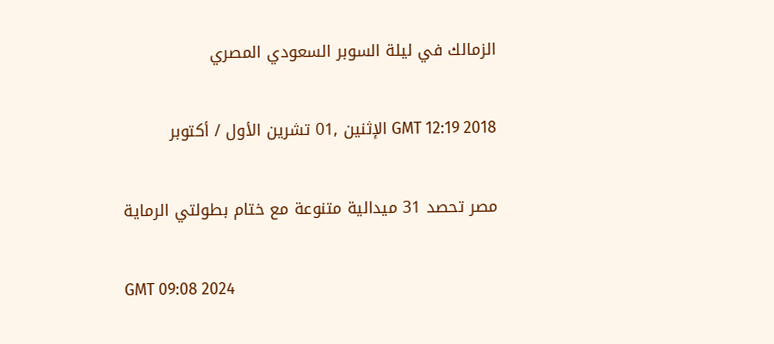الزمالك في ليلة السوبر السعودي المصري

GMT 12:19 2018 الإثنين ,01 تشرين الأول / أكتوبر

مصر تحصد 31 ميدالية متنوعة مع ختام بطولتي الرماية

GMT 09:08 2024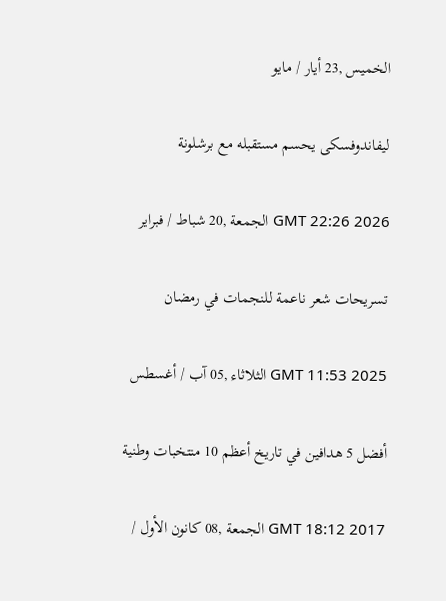الخميس ,23 أيار / مايو

ليفاندوفسكى يحسم مستقبله مع برشلونة

GMT 22:26 2026 الجمعة ,20 شباط / فبراير

تسريحات شعر ناعمة للنجمات في رمضان

GMT 11:53 2025 الثلاثاء ,05 آب / أغسطس

أفضل 5 هدافين في تاريخ أعظم 10 منتخبات وطنية

GMT 18:12 2017 الجمعة ,08 كانون الأول /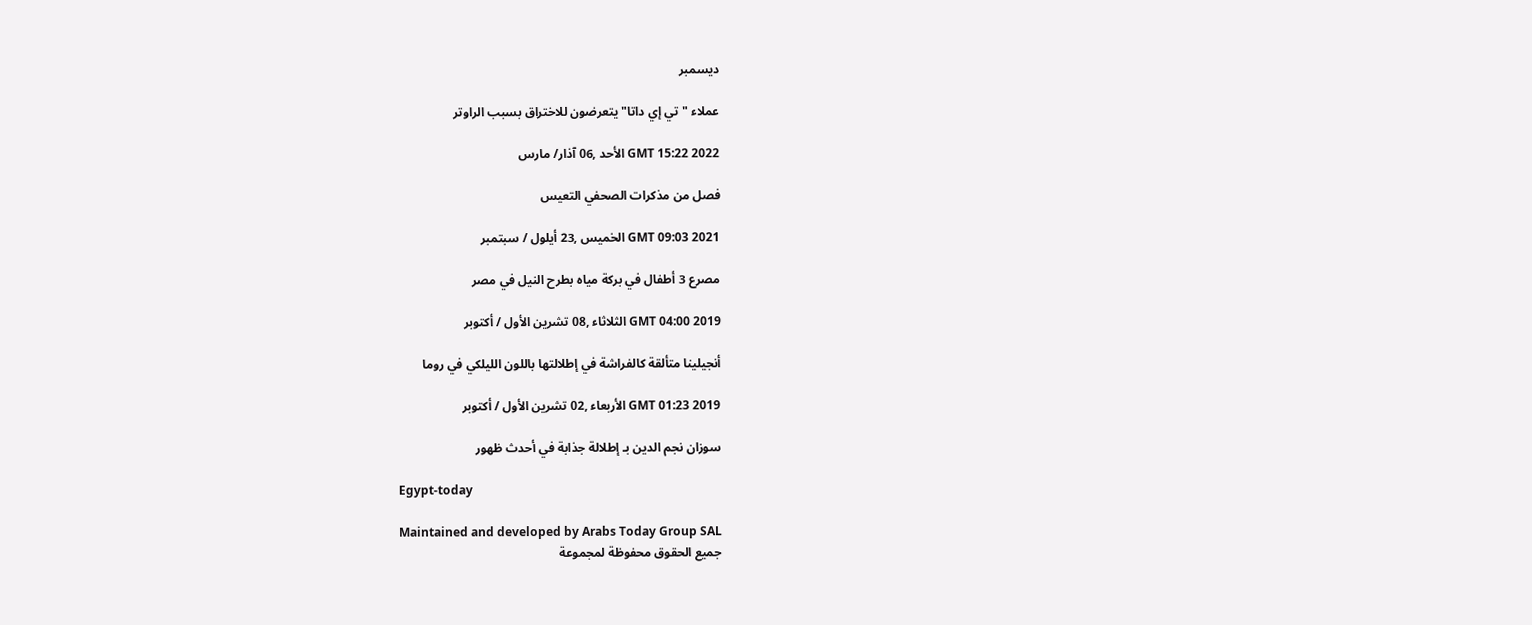ديسمبر

عملاء "تي إي داتا" يتعرضون للاختراق بسبب الراوتر

GMT 15:22 2022 الأحد ,06 آذار/ مارس

فصل من مذكرات الصحفي التعيس

GMT 09:03 2021 الخميس ,23 أيلول / سبتمبر

مصرع 3 أطفال في بركة مياه بطرح النيل في مصر

GMT 04:00 2019 الثلاثاء ,08 تشرين الأول / أكتوبر

أنجيلينا متألقة كالفراشة في إطلالتها باللون الليلكي في روما

GMT 01:23 2019 الأربعاء ,02 تشرين الأول / أكتوبر

سوزان نجم الدين بـ إطلالة جذابة في أحدث ظهور

Egypt-today

Maintained and developed by Arabs Today Group SAL
جميع الحقوق محفوظة لمجموعة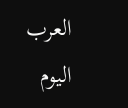العرب اليوم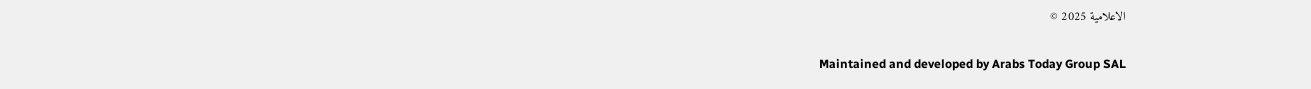الاعلامية 2025 ©

Maintained and developed by Arabs Today Group SAL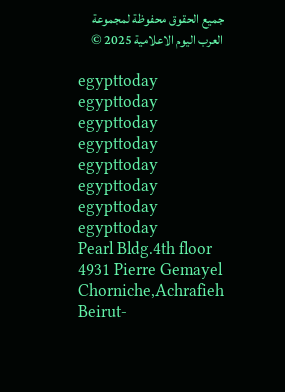جميع الحقوق محفوظة لمجموعة العرب اليوم الاعلامية 2025 ©

egypttoday egypttoday egypttoday egypttoday
egypttoday egypttoday egypttoday
egypttoday
Pearl Bldg.4th floor 4931 Pierre Gemayel Chorniche,Achrafieh Beirut-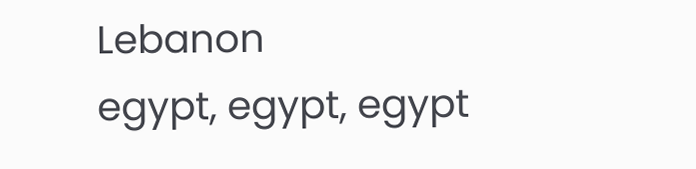Lebanon
egypt, egypt, egypt